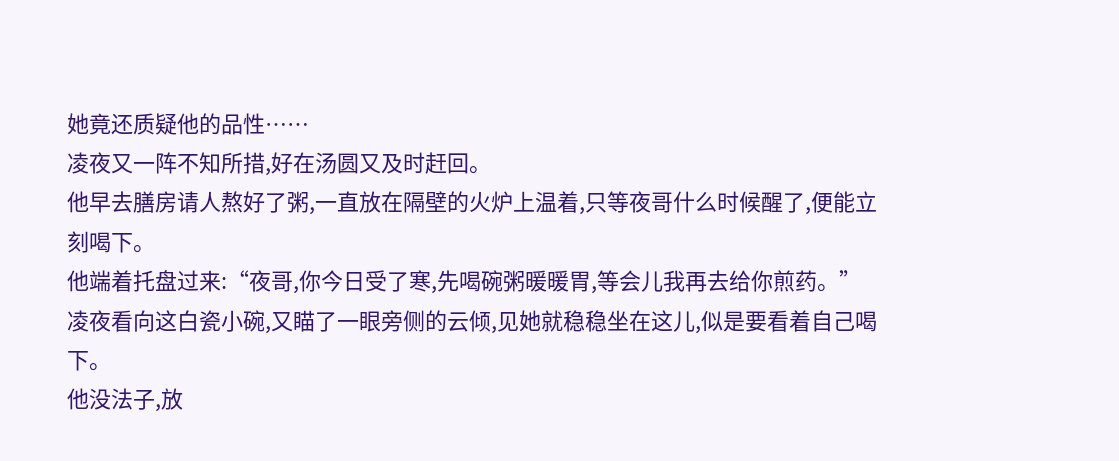她竟还质疑他的品性……
凌夜又一阵不知所措,好在汤圆又及时赶回。
他早去膳房请人熬好了粥,一直放在隔壁的火炉上温着,只等夜哥什么时候醒了,便能立刻喝下。
他端着托盘过来:“夜哥,你今日受了寒,先喝碗粥暖暖胃,等会儿我再去给你煎药。”
凌夜看向这白瓷小碗,又瞄了一眼旁侧的云倾,见她就稳稳坐在这儿,似是要看着自己喝下。
他没法子,放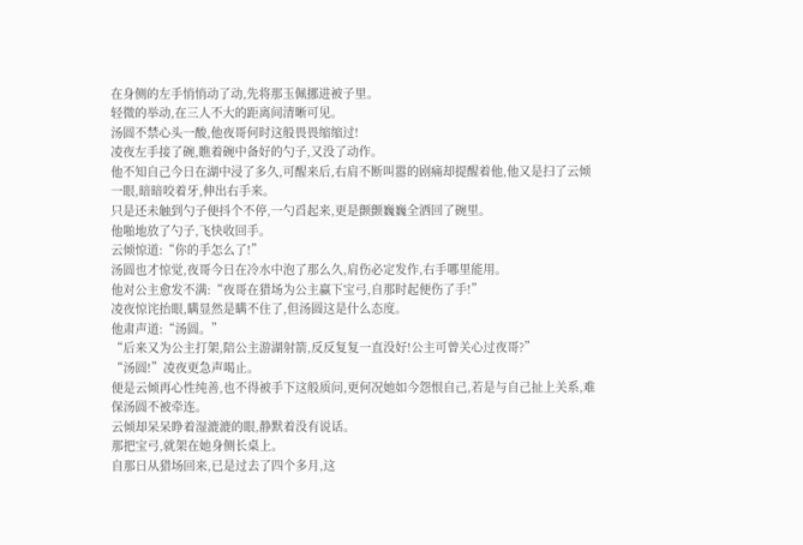在身侧的左手悄悄动了动,先将那玉佩挪进被子里。
轻微的举动,在三人不大的距离间清晰可见。
汤圆不禁心头一酸,他夜哥何时这般畏畏缩缩过!
凌夜左手接了碗,瞧着碗中备好的勺子,又没了动作。
他不知自己今日在湖中浸了多久,可醒来后,右肩不断叫嚣的剧痛却提醒着他,他又是扫了云倾一眼,暗暗咬着牙,伸出右手来。
只是还未触到勺子便抖个不停,一勺舀起来,更是颤颤巍巍全洒回了碗里。
他啪地放了勺子,飞快收回手。
云倾惊道:“你的手怎么了!”
汤圆也才惊觉,夜哥今日在冷水中泡了那么久,肩伤必定发作,右手哪里能用。
他对公主愈发不满:“夜哥在猎场为公主赢下宝弓,自那时起便伤了手!”
凌夜惊诧抬眼,瞒显然是瞒不住了,但汤圆这是什么态度。
他肃声道:“汤圆。”
“后来又为公主打架,陪公主游湖射箭,反反复复一直没好!公主可曾关心过夜哥?”
“汤圆!”凌夜更急声喝止。
便是云倾再心性纯善,也不得被手下这般质问,更何况她如今怨恨自己,若是与自己扯上关系,难保汤圆不被牵连。
云倾却呆呆睁着湿漉漉的眼,静默着没有说话。
那把宝弓,就架在她身侧长桌上。
自那日从猎场回来,已是过去了四个多月,这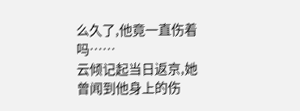么久了,他竟一直伤着吗……
云倾记起当日返京,她曾闻到他身上的伤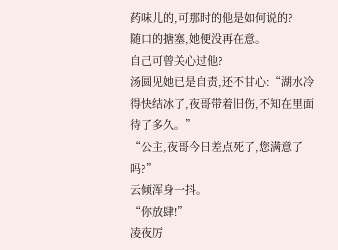药味儿的,可那时的他是如何说的?
随口的搪塞,她便没再在意。
自己可曾关心过他?
汤圆见她已是自责,还不甘心:“湖水冷得快结冰了,夜哥带着旧伤,不知在里面待了多久。”
“公主,夜哥今日差点死了,您满意了吗?”
云倾浑身一抖。
“你放肆!”
凌夜厉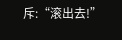斥:“滚出去!”